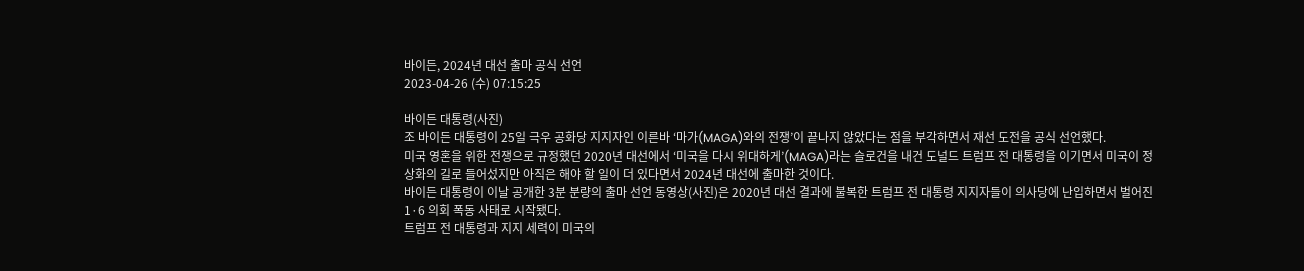바이든, 2024년 대선 출마 공식 선언
2023-04-26 (수) 07:15:25

바이든 대통령(사진)
조 바이든 대통령이 25일 극우 공화당 지지자인 이른바 ‘마가(MAGA)와의 전쟁’이 끝나지 않았다는 점을 부각하면서 재선 도전을 공식 선언했다.
미국 영혼을 위한 전쟁으로 규정했던 2020년 대선에서 ‘미국을 다시 위대하게’(MAGA)라는 슬로건을 내건 도널드 트럼프 전 대통령을 이기면서 미국이 정상화의 길로 들어섰지만 아직은 해야 할 일이 더 있다면서 2024년 대선에 출마한 것이다.
바이든 대통령이 이날 공개한 3분 분량의 출마 선언 동영상(사진)은 2020년 대선 결과에 불복한 트럼프 전 대통령 지지자들이 의사당에 난입하면서 벌어진 1·6 의회 폭동 사태로 시작됐다.
트럼프 전 대통령과 지지 세력이 미국의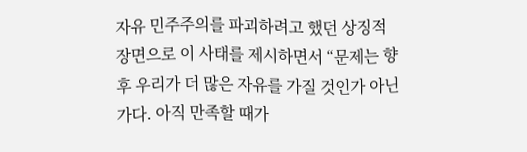자유 민주주의를 파괴하려고 했던 상징적 장면으로 이 사태를 제시하면서 “문제는 향후 우리가 더 많은 자유를 가질 것인가 아닌가다. 아직 만족할 때가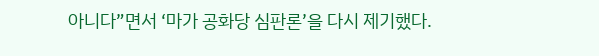아니다”면서 ‘마가 공화당 심판론’을 다시 제기했다.